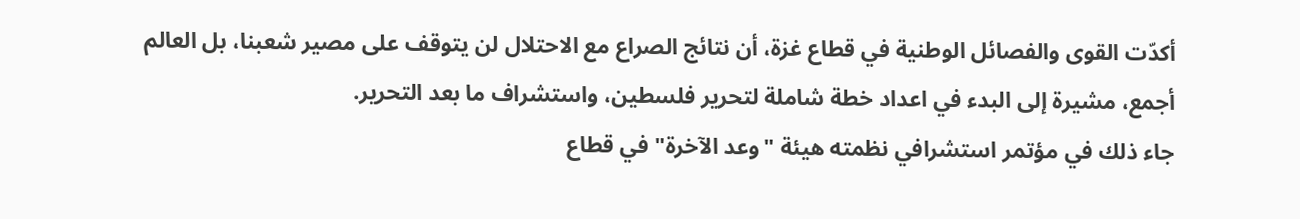أكدّت القوى والفصائل الوطنية في قطاع غزة، أن نتائج الصراع مع الاحتلال لن يتوقف على مصير شعبنا، بل العالم أجمع، مشيرة إلى البدء في اعداد خطة شاملة لتحرير فلسطين، واستشراف ما بعد التحرير.
جاء ذلك في مؤتمر استشرافي نظمته هيئة "وعد الآخرة" في قطاع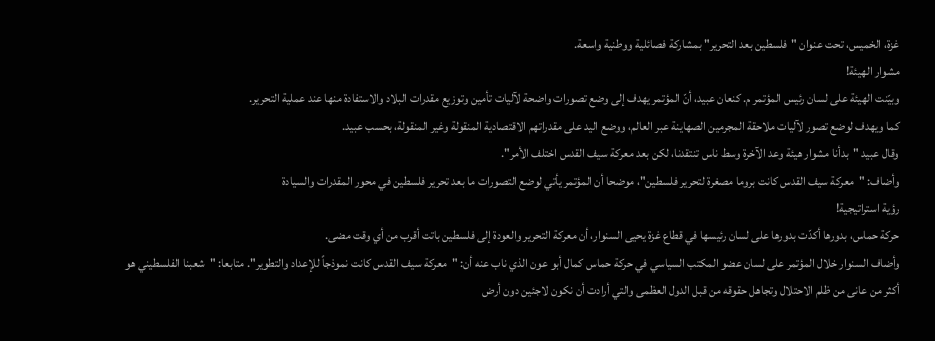غزة، الخميس، تحت عنوان "فلسطين بعد التحرير" بمشاركة فصائلية ووطنية واسعة.
مشوار الهيئة!
وبيّنت الهيئة على لسان رئيس المؤتمر م. كنعان عبيد، أنّ المؤتمر يهدف إلى وضع تصورات واضحة لآليات تأمين وتوزيع مقدرات البلاد والاستفادة منها عند عملية التحرير.
كما ويهدف لوضع تصور لآليات ملاحقة المجرمين الصهاينة عبر العالم، ووضع اليد على مقدراتهم الاقتصادية المنقولة وغير المنقولة، بحسب عبيد.
وقال عبيد "بدأنا مشوار هيئة وعد الآخرة وسط ناس تنتقدنا، لكن بعد معركة سيف القدس اختلف الأمر".
وأضاف: "معركة سيف القدس كانت بروما مصغرة لتحرير فلسطين"، موضحا أن المؤتمر يأتي لوضع التصورات ما بعد تحرير فلسطين في محور المقدرات والسيادة
رؤية استراتيجية!
حركة حماس، بدورها أكدّت بدورها على لسان رئيسها في قطاع غزة يحيى السنوار، أن معركة التحرير والعودة إلى فلسطين باتت أقرب من أي وقت مضى.
وأضاف السنوار خلال المؤتمر على لسان عضو المكتب السياسي في حركة حماس كمال أبو عون الذي ناب عنه أن: "معركة سيف القدس كانت نموذجاً للإعداد والتطوير". متابعا: "شعبنا الفلسطيني هو أكثر من عانى من ظلم الاحتلال وتجاهل حقوقه من قبل الدول العظمى والتي أرادت أن نكون لاجئين دون أرض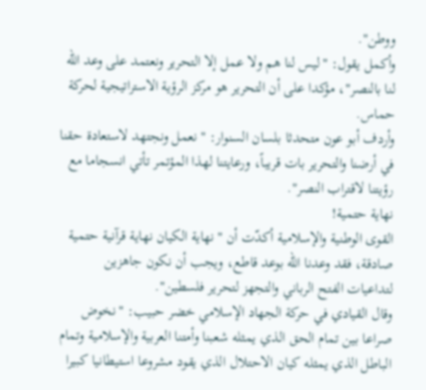ووطن".
وأكمل يقول: "ليس لنا هم ولا عمل إلا التحرير ونعتمد على وعد الله لنا بالنصر"، مؤكدا على أن التحرير هو مركز الرؤية الاستراتيجية لحركة حماس.
وأردف أبو عون متحدثا بلسان السنوار: "نعمل ونجتهد لاستعادة حقنا في أرضنا والتحرير بات قريباً، ورعايتنا لهذا المؤتمر تأتي انسجاما مع رؤيتنا لاقتراب النصر".
نهاية حتمية!
القوى الوطنية والإسلامية أكدّت أن "نهاية الكيان نهاية قرآنية حتمية صادقة، فقد وعدنا الله بوعد قاطع، ويجب أن نكون جاهزين لتداعيات الفتح الرباني والتجهز لتحرير فلسطين".
وقال القيادي في حركة الجهاد الإسلامي خضر حبيب: "نخوض صراعا بين تمام الحق الذي يمثله شعبنا وأمتنا العربية والإسلامية وتمام الباطل الذي يمثله كيان الاحتلال الذي يقود مشروعا استيطانيا كبيرا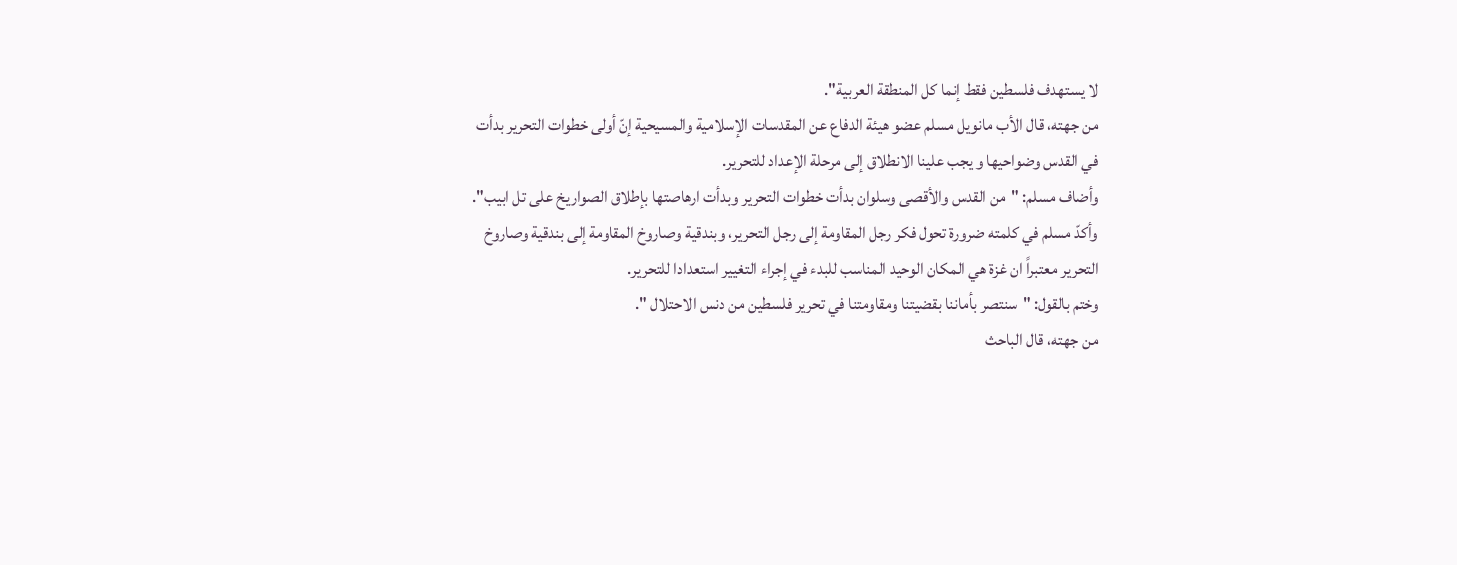لا يستهدف فلسطين فقط إنما كل المنطقة العربية".
من جهته، قال الأب مانويل مسلم عضو هيئة الدفاع عن المقدسات الإسلامية والمسيحية إنّ أولى خطوات التحرير بدأت في القدس وضواحيها و يجب علينا الانطلاق إلى مرحلة الإعداد للتحرير.
وأضاف مسلم: "من القدس والأقصى وسلوان بدأت خطوات التحرير وبدأت ارهاصتها بإطلاق الصواريخ على تل ابيب".
وأكدّ مسلم في كلمته ضرورة تحول فكر رجل المقاومة إلى رجل التحرير، وبندقية وصاروخ المقاومة إلى بندقية وصاروخ التحرير معتبراً ان غزة هي المكان الوحيد المناسب للبدء في إجراء التغيير استعدادا للتحرير.
وختم بالقول: "سنتصر بأماننا بقضيتنا ومقاومتنا في تحرير فلسطين من دنس الاحتلال ".
من جهته، قال الباحث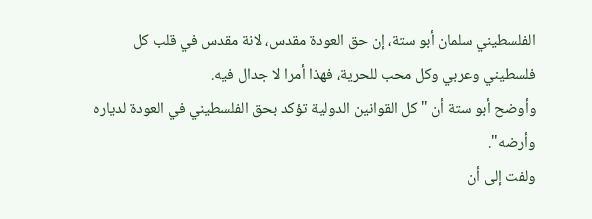الفلسطيني سلمان أبو ستة، إن حق العودة مقدس، لانة مقدس في قلب كل فلسطيني وعربي وكل محب للحرية، فهذا أمرا لا جدال فيه.
وأوضح أبو ستة أن "كل القوانين الدولية تؤكد بحق الفلسطيني في العودة لدياره وأرضه".
ولفت إلى أن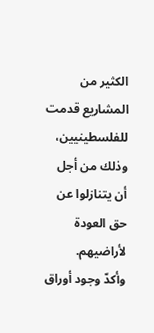الكثير من المشاريع قدمت للفلسطينيين، وذلك من أجل أن يتنازلوا عن حق العودة لأراضيهم.
وأكدّ وجود أوراق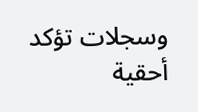وسجلات تؤكد أحقية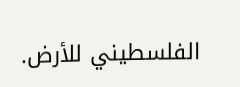الفلسطيني للأرض.